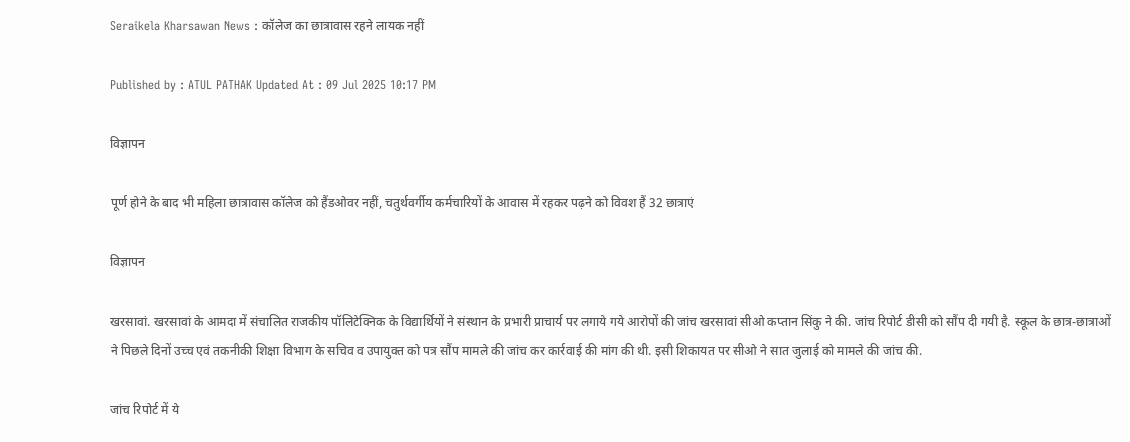Seraikela Kharsawan News : कॉलेज का छात्रावास रहने लायक नहीं

Published by : ATUL PATHAK Updated At : 09 Jul 2025 10:17 PM

विज्ञापन

पूर्ण होने के बाद भी महिला छात्रावास कॉलेज को हैंडओवर नहीं, चतुर्थवर्गीय कर्मचारियों के आवास में रहकर पढ़ने को विवश हैं 32 छात्राएं

विज्ञापन

खरसावां. खरसावां के आमदा में संचालित राजकीय पॉलिटेक्निक के विद्यार्थियों ने संस्थान के प्रभारी प्राचार्य पर लगाये गये आरोपों की जांच खरसावां सीओ कप्तान सिंकु ने की. जांच रिपोर्ट डीसी को सौंप दी गयी है. स्कूल के छात्र-छात्राओं ने पिछले दिनों उच्च एवं तकनीकी शिक्षा विभाग के सचिव व उपायुक्त को पत्र सौंप मामले की जांच कर कार्रवाई की मांग की थी. इसी शिकायत पर सीओ ने सात जुलाई को मामले की जांच की.

जांच रिपोर्ट में ये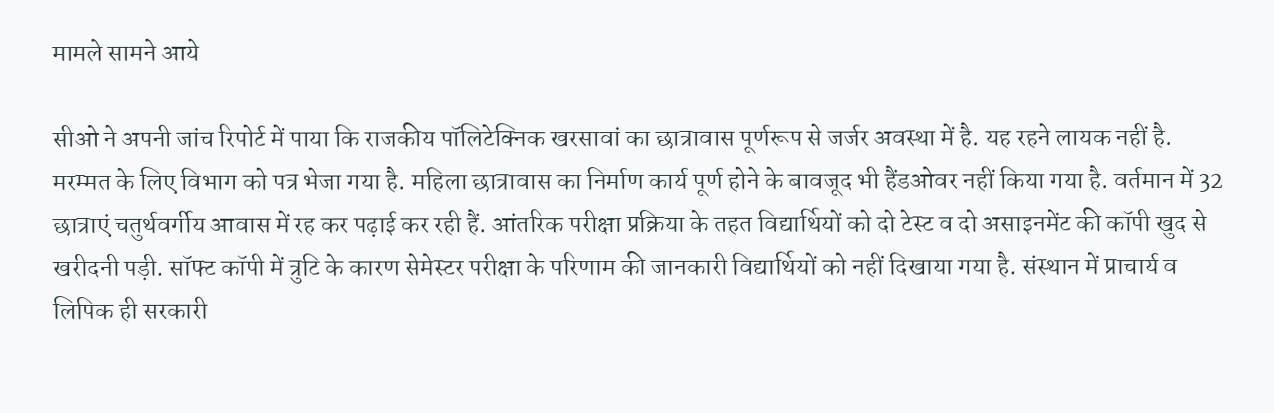मामले सामने आये

सीओ ने अपनी जांच रिपोर्ट में पाया कि राजकीय पॉलिटेक्निक खरसावां का छात्रावास पूर्णरूप से जर्जर अवस्था में है. यह रहने लायक नहीं है. मरम्मत के लिए विभाग को पत्र भेजा गया है. महिला छात्रावास का निर्माण कार्य पूर्ण होने के बावजूद भी हैंडओवर नहीं किया गया है. वर्तमान में 32 छात्राएं चतुर्थवर्गीय आवास में रह कर पढ़ाई कर रही हैं. आंतरिक परीक्षा प्रक्रिया के तहत विद्यार्थियों को दो टेस्ट व दो असाइनमेंट की कॉपी खुद से खरीदनी पड़ी. सॉफ्ट कॉपी में त्रुटि के कारण सेमेस्टर परीक्षा के परिणाम की जानकारी विद्यार्थियों को नहीं दिखाया गया है. संस्थान में प्राचार्य व लिपिक ही सरकारी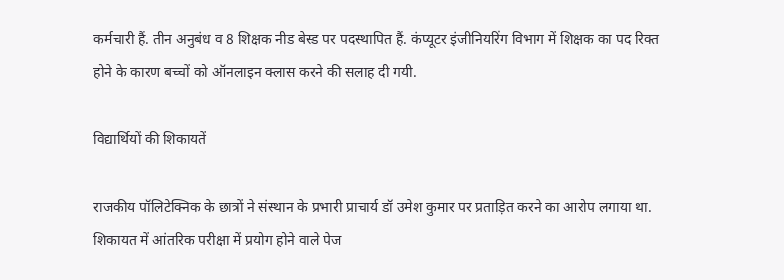कर्मचारी हैं. तीन अनुबंध व 8 शिक्षक नीड बेस्ड पर पदस्थापित हैं. कंप्यूटर इंजीनियरिंग विभाग में शिक्षक का पद रिक्त होने के कारण बच्चों को ऑनलाइन क्लास करने की सलाह दी गयी.

विद्यार्थियों की शिकायतें

राजकीय पॉलिटेक्निक के छात्रों ने संस्थान के प्रभारी प्राचार्य डॉ उमेश कुमार पर प्रताड़ित करने का आरोप लगाया था. शिकायत में आंतरिक परीक्षा में प्रयोग होने वाले पेज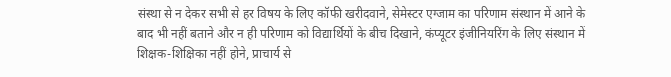संस्था से न देकर सभी से हर विषय के लिए कॉफी खरीदवाने, सेमेस्टर एग्जाम का परिणाम संस्थान में आने के बाद भी नहीं बताने और न ही परिणाम को विद्यार्थियों के बीच दिखाने, कंप्यूटर इंजीनियरिंग के लिए संस्थान में शिक्षक-शिक्षिका नहीं होने, प्राचार्य से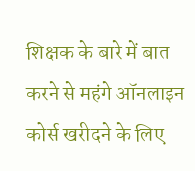शिक्षक के बारे में बात करने से महंगे ऑनलाइन कोर्स खरीदने के लिए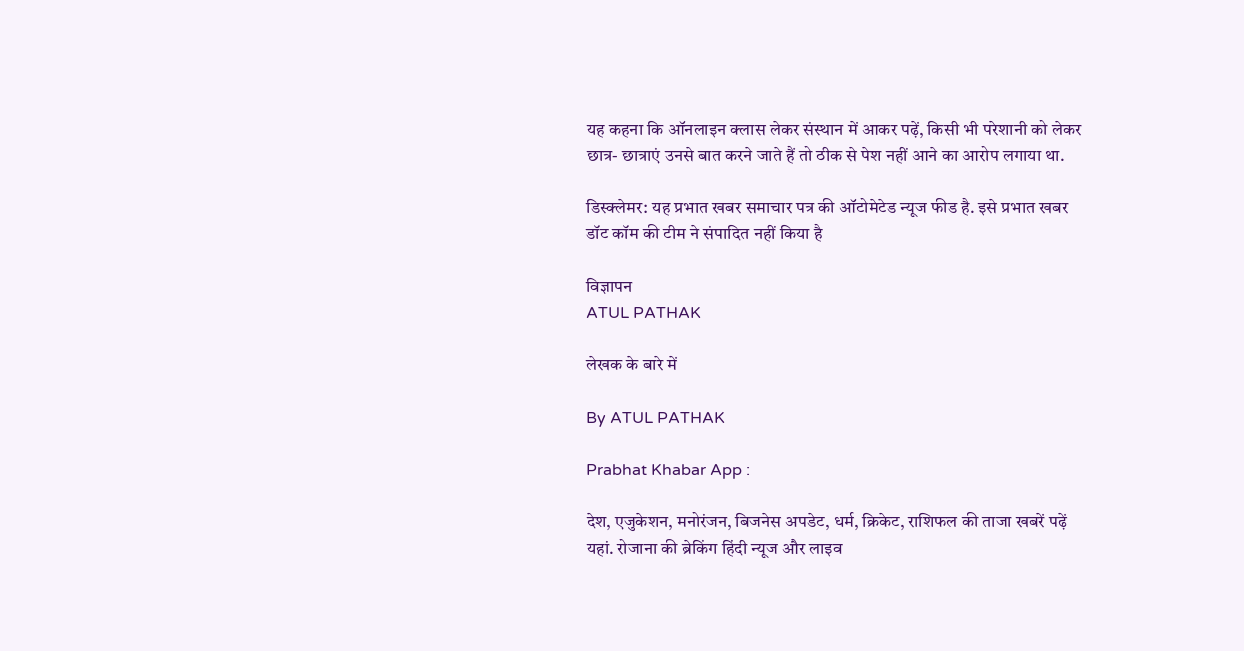यह कहना कि ऑनलाइन क्लास लेकर संस्थान में आकर पढ़ें, किसी भी परेशानी को लेकर छात्र- छात्राएं उनसे बात करने जाते हैं तो ठीक से पेश नहीं आने का आरोप लगाया था.

डिस्क्लेमर: यह प्रभात खबर समाचार पत्र की ऑटोमेटेड न्यूज फीड है. इसे प्रभात खबर डॉट कॉम की टीम ने संपादित नहीं किया है

विज्ञापन
ATUL PATHAK

लेखक के बारे में

By ATUL PATHAK

Prabhat Khabar App :

देश, एजुकेशन, मनोरंजन, बिजनेस अपडेट, धर्म, क्रिकेट, राशिफल की ताजा खबरें पढ़ें यहां. रोजाना की ब्रेकिंग हिंदी न्यूज और लाइव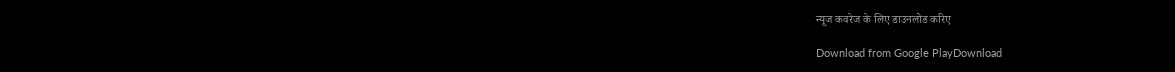न्यूज कवरेज के लिए डाउनलोड करिए

Download from Google PlayDownload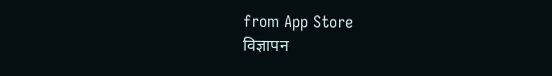from App Store
विज्ञापन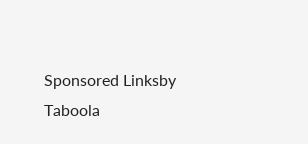Sponsored Linksby Taboola